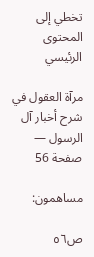تخطي إلى المحتوى الرئيسي

مرآة العقول في شرح أخبار آل الرسول — صفحة 56

مساهمون:

ص٥٦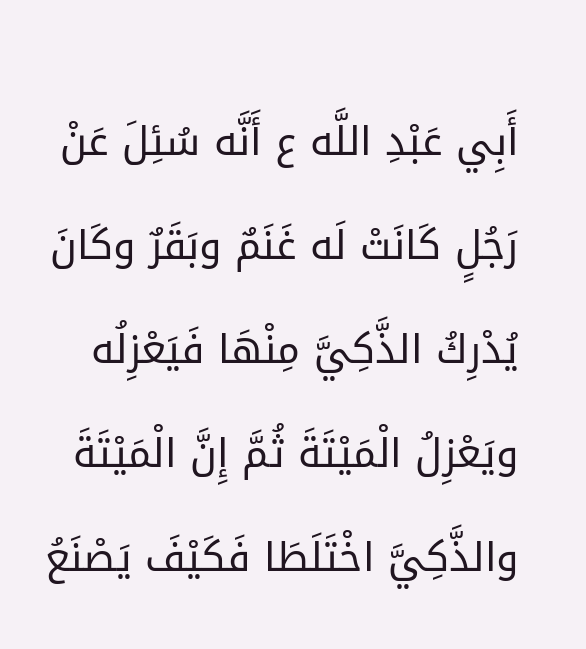أَبِي عَبْدِ اللَّه ع أَنَّه سُئِلَ عَنْ رَجُلٍ كَانَتْ لَه غَنَمٌ وبَقَرٌ وكَانَ يُدْرِكُ الذَّكِيَّ مِنْهَا فَيَعْزِلُه ويَعْزِلُ الْمَيْتَةَ ثُمَّ إِنَّ الْمَيْتَةَ والذَّكِيَّ اخْتَلَطَا فَكَيْفَ يَصْنَعُ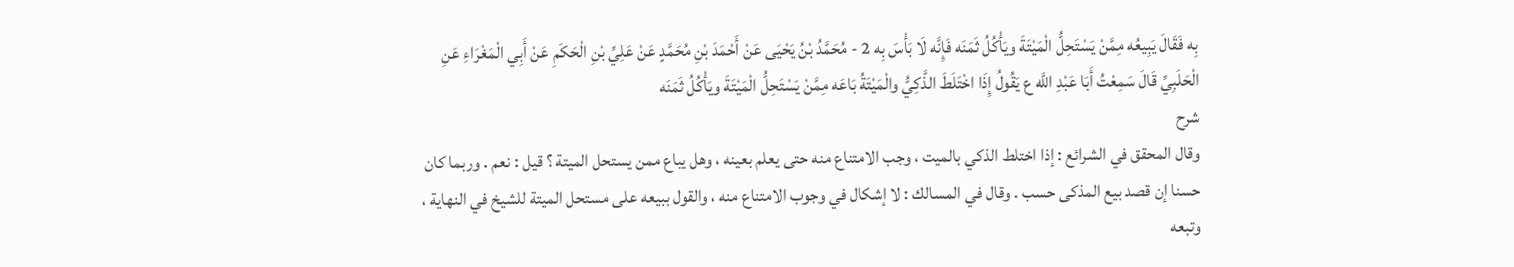بِه فَقَالَ يَبِيعُه مِمَّنْ يَسْتَحِلُّ الْمَيْتَةَ ويَأْكُلُ ثَمَنَه فَإِنَّه لَا بَأْسَ بِه 2 - مُحَمَّدُ بْنُ يَحْيَى عَنْ أَحْمَدَ بْنِ مُحَمَّدٍ عَنْ عَلِيِّ بْنِ الْحَكَمِ عَنْ أَبِي الْمَغْرَاءِ عَنِ الْحَلَبِيِّ قَالَ سَمِعْتُ أَبَا عَبْدِ اللَّه ع يَقُولُ إِذَا اخْتَلَطَ الذَّكِيُّ والْمَيْتَةُ بَاعَه مِمَّنْ يَسْتَحِلُّ الْمَيْتَةَ ويَأْكُلُ ثَمَنَه
شرح
وقال المحقق في الشرائع : إذا اختلط الذكي بالميت ، وجب الامتناع منه حتى يعلم بعينه ، وهل يباع ممن يستحل الميتة ؟ قيل : نعم . وربما كان حسنا إن قصد بيع المذكى حسب . وقال في المسالك : لا إشكال في وجوب الامتناع منه ، والقول ببيعه على مستحل الميتة للشيخ في النهاية ، وتبعه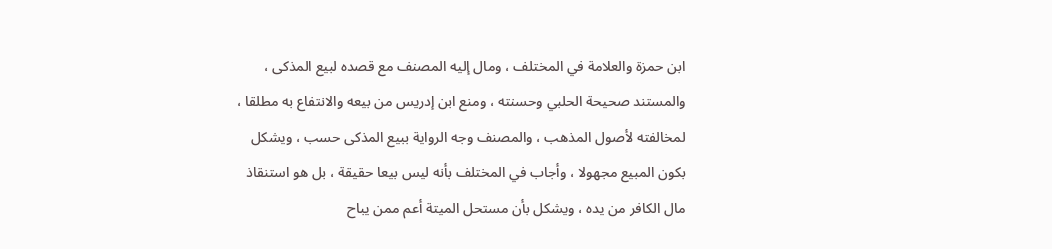ابن حمزة والعلامة في المختلف ، ومال إليه المصنف مع قصده لبيع المذكى ، والمستند صحيحة الحلبي وحسنته ، ومنع ابن إدريس من بيعه والانتفاع به مطلقا ، لمخالفته لأصول المذهب ، والمصنف وجه الرواية ببيع المذكى حسب ، ويشكل بكون المبيع مجهولا ، وأجاب في المختلف بأنه ليس بيعا حقيقة ، بل هو استنقاذ مال الكافر من يده ، ويشكل بأن مستحل الميتة أعم ممن يباح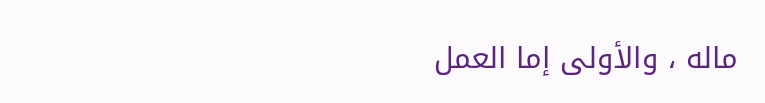ماله ، والأولى إما العمل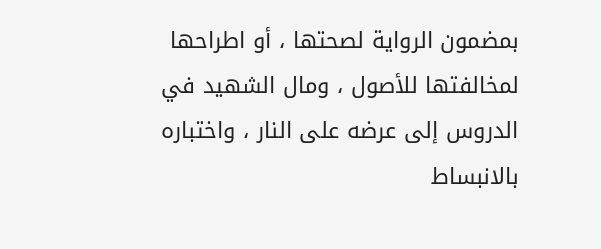بمضمون الرواية لصحتها ، أو اطراحها لمخالفتها للأصول ، ومال الشهيد في الدروس إلى عرضه على النار ، واختباره بالانبساط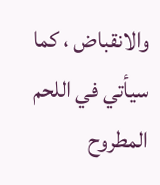والانقباض ، كما سيأتي في اللحم المطروح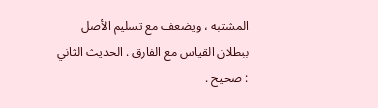المشتبه ، ويضعف مع تسليم الأصل ببطلان القياس مع الفارق . الحديث الثاني : صحيح .